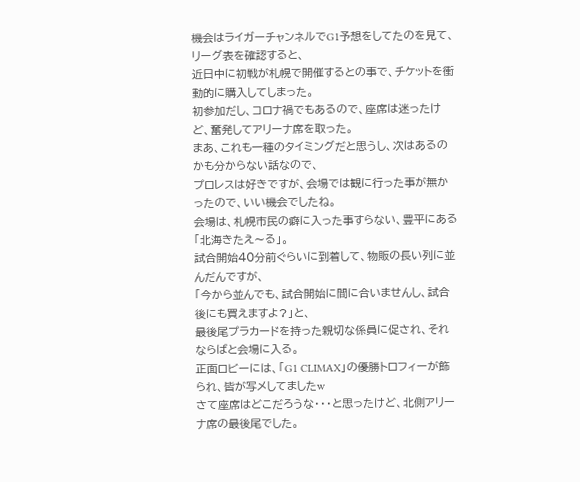機会はライガーチャンネルでG1予想をしてたのを見て、リーグ表を確認すると、
近日中に初戦が札幌で開催するとの事で、チケットを衝動的に購入してしまった。
初参加だし、コロナ禍でもあるので、座席は迷ったけど、奮発してアリーナ席を取った。
まあ、これも一種のタイミングだと思うし、次はあるのかも分からない話なので、
プロレスは好きですが、会場では観に行った事が無かったので、いい機会でしたね。
会場は、札幌市民の癖に入った事すらない、豊平にある「北海きたえ〜る」。
試合開始40分前ぐらいに到着して、物販の長い列に並んだんですが、
「今から並んでも、試合開始に間に合いませんし、試合後にも買えますよ?」と、
最後尾プラカードを持った親切な係員に促され、それならばと会場に入る。
正面ロビーには、「G1 CLIMAX」の優勝トロフィーが飾られ、皆が写メしてましたw
さて座席はどこだろうな・・・と思ったけど、北側アリーナ席の最後尾でした。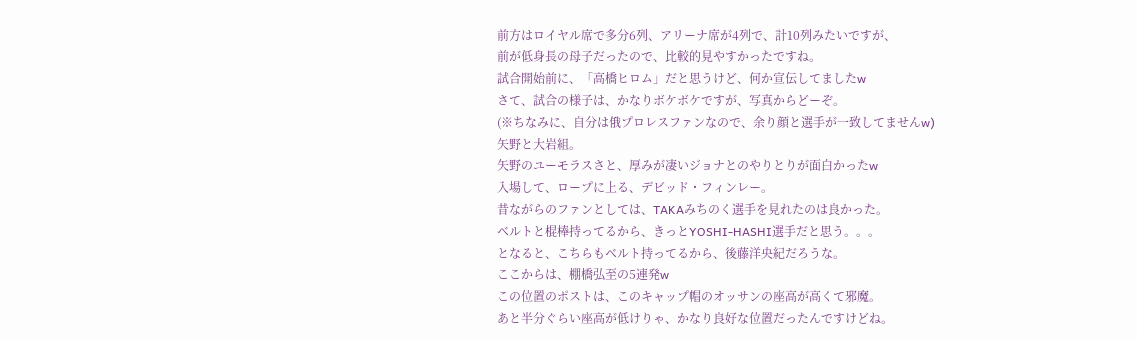前方はロイヤル席で多分6列、アリーナ席が4列で、計10列みたいですが、
前が低身長の母子だったので、比較的見やすかったですね。
試合開始前に、「高橋ヒロム」だと思うけど、何か宣伝してましたw
さて、試合の様子は、かなりボケボケですが、写真からどーぞ。
(※ちなみに、自分は俄プロレスファンなので、余り顔と選手が一致してませんw)
矢野と大岩組。
矢野のユーモラスさと、厚みが凄いジョナとのやりとりが面白かったw
入場して、ロープに上る、デビッド・フィンレー。
昔ながらのファンとしては、TAKAみちのく選手を見れたのは良かった。
ベルトと棍棒持ってるから、きっとYOSHI-HASHI選手だと思う。。。
となると、こちらもベルト持ってるから、後藤洋央紀だろうな。
ここからは、棚橋弘至の5連発w
この位置のポストは、このキャップ帽のオッサンの座高が高くて邪魔。
あと半分ぐらい座高が低けりゃ、かなり良好な位置だったんですけどね。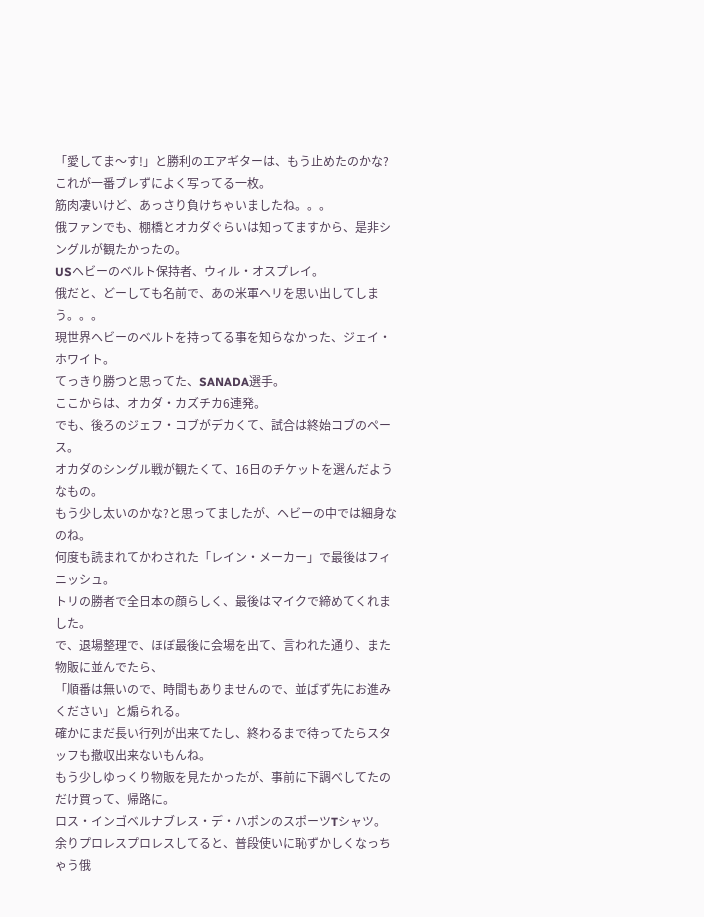「愛してま〜す!」と勝利のエアギターは、もう止めたのかな?
これが一番ブレずによく写ってる一枚。
筋肉凄いけど、あっさり負けちゃいましたね。。。
俄ファンでも、棚橋とオカダぐらいは知ってますから、是非シングルが観たかったの。
USヘビーのベルト保持者、ウィル・オスプレイ。
俄だと、どーしても名前で、あの米軍ヘリを思い出してしまう。。。
現世界ヘビーのベルトを持ってる事を知らなかった、ジェイ・ホワイト。
てっきり勝つと思ってた、SANADA選手。
ここからは、オカダ・カズチカ6連発。
でも、後ろのジェフ・コブがデカくて、試合は終始コブのペース。
オカダのシングル戦が観たくて、16日のチケットを選んだようなもの。
もう少し太いのかな?と思ってましたが、ヘビーの中では細身なのね。
何度も読まれてかわされた「レイン・メーカー」で最後はフィニッシュ。
トリの勝者で全日本の顔らしく、最後はマイクで締めてくれました。
で、退場整理で、ほぼ最後に会場を出て、言われた通り、また物販に並んでたら、
「順番は無いので、時間もありませんので、並ばず先にお進みください」と煽られる。
確かにまだ長い行列が出来てたし、終わるまで待ってたらスタッフも撤収出来ないもんね。
もう少しゆっくり物販を見たかったが、事前に下調べしてたのだけ買って、帰路に。
ロス・インゴベルナブレス・デ・ハポンのスポーツTシャツ。
余りプロレスプロレスしてると、普段使いに恥ずかしくなっちゃう俄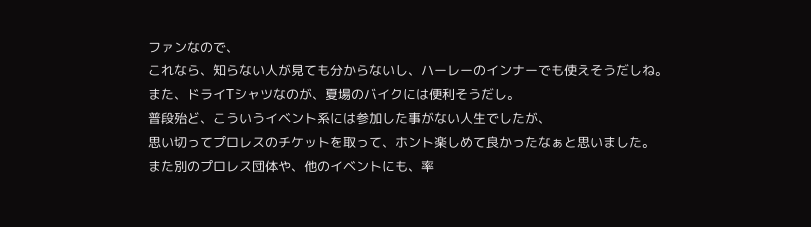ファンなので、
これなら、知らない人が見ても分からないし、ハーレーのインナーでも使えそうだしね。
また、ドライTシャツなのが、夏場のバイクには便利そうだし。
普段殆ど、こういうイベント系には参加した事がない人生でしたが、
思い切ってプロレスのチケットを取って、ホント楽しめて良かったなぁと思いました。
また別のプロレス団体や、他のイベントにも、率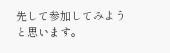先して参加してみようと思います。